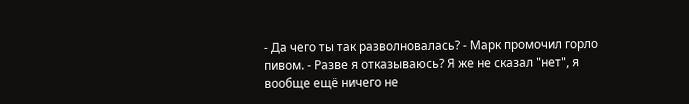- Да чего ты так разволновалась? - Марк промочил горло пивом. - Разве я отказываюсь? Я же не сказал "нет", я вообще ещё ничего не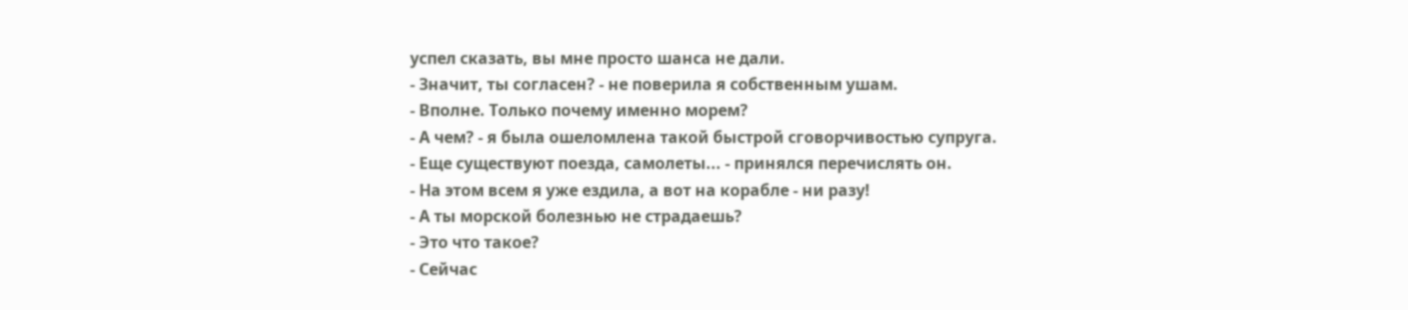успел сказать, вы мне просто шанса не дали.
- Значит, ты согласен? - не поверила я собственным ушам.
- Вполне. Только почему именно морем?
- А чем? - я была ошеломлена такой быстрой сговорчивостью супруга.
- Еще существуют поезда, самолеты... - принялся перечислять он.
- На этом всем я уже ездила, а вот на корабле - ни разу!
- А ты морской болезнью не страдаешь?
- Это что такое?
- Сейчас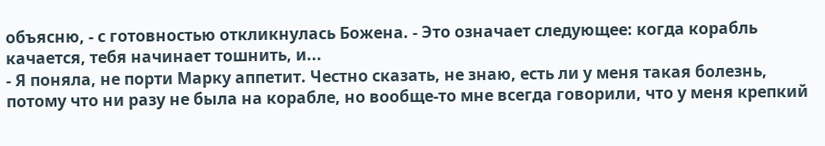объясню, - с готовностью откликнулась Божена. - Это означает следующее: когда корабль качается, тебя начинает тошнить, и...
- Я поняла, не порти Марку аппетит. Честно сказать, не знаю, есть ли у меня такая болезнь, потому что ни разу не была на корабле, но вообще-то мне всегда говорили, что у меня крепкий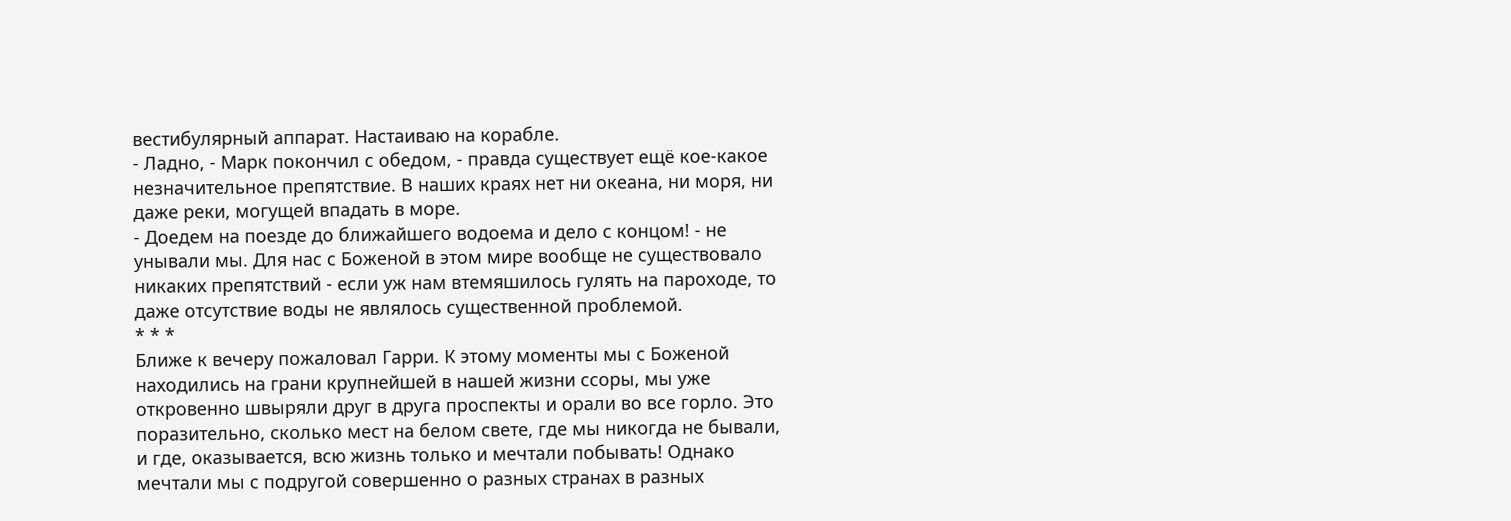вестибулярный аппарат. Настаиваю на корабле.
- Ладно, - Марк покончил с обедом, - правда существует ещё кое-какое незначительное препятствие. В наших краях нет ни океана, ни моря, ни даже реки, могущей впадать в море.
- Доедем на поезде до ближайшего водоема и дело с концом! - не унывали мы. Для нас с Боженой в этом мире вообще не существовало никаких препятствий - если уж нам втемяшилось гулять на пароходе, то даже отсутствие воды не являлось существенной проблемой.
* * *
Ближе к вечеру пожаловал Гарри. К этому моменты мы с Боженой находились на грани крупнейшей в нашей жизни ссоры, мы уже откровенно швыряли друг в друга проспекты и орали во все горло. Это поразительно, сколько мест на белом свете, где мы никогда не бывали, и где, оказывается, всю жизнь только и мечтали побывать! Однако мечтали мы с подругой совершенно о разных странах в разных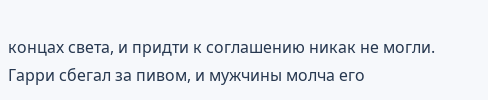концах света, и придти к соглашению никак не могли.
Гарри сбегал за пивом, и мужчины молча его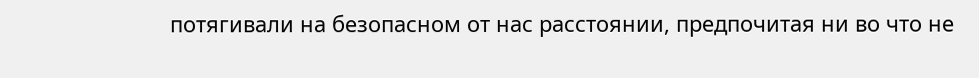потягивали на безопасном от нас расстоянии, предпочитая ни во что не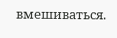вмешиваться.